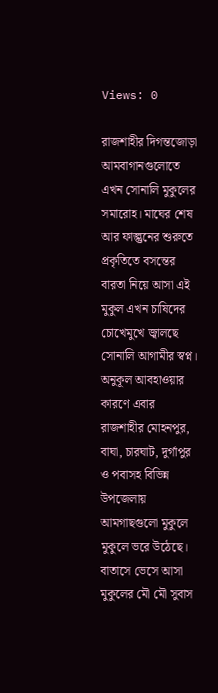Views: 0

রাজশাহীর দিগন্তজোড়া আমবাগানগুলোতে এখন সোনালি মুকুলের সমারোহ। মাঘের শেষ আর ফাল্গুনের শুরুতে প্রকৃতিতে বসন্তের বারতা নিয়ে আসা এই মুকুল এখন চাষিদের চোখেমুখে জ্বালছে সোনালি আগামীর স্বপ্ন। অনুকূল আবহাওয়ার কারণে এবার রাজশাহীর মোহনপুর, বাঘা, চারঘাট, দুর্গাপুর ও পবাসহ বিভিন্ন উপজেলায় আমগাছগুলো মুকুলে মুকুলে ভরে উঠেছে। বাতাসে ভেসে আসা মুকুলের মৌ মৌ সুবাস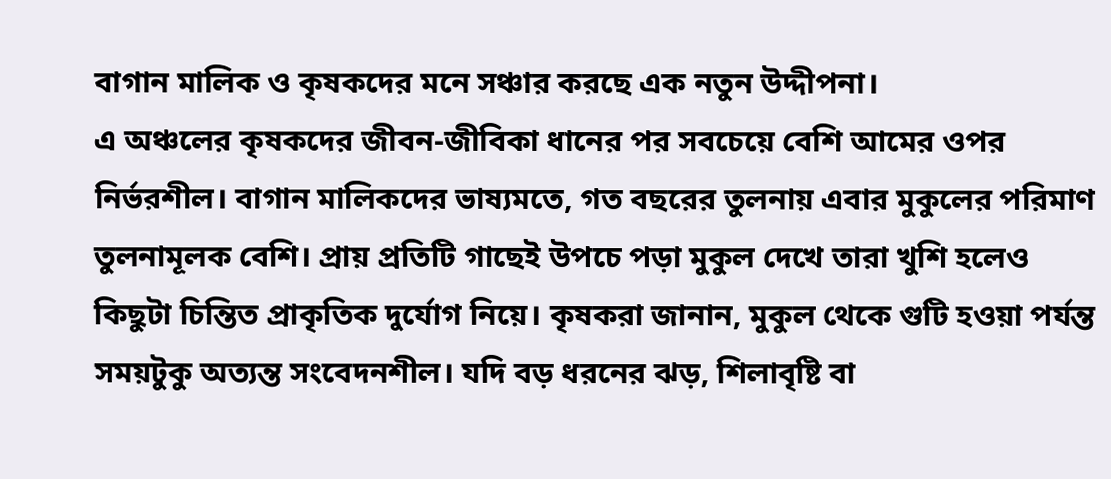বাগান মালিক ও কৃষকদের মনে সঞ্চার করছে এক নতুন উদ্দীপনা।
এ অঞ্চলের কৃষকদের জীবন-জীবিকা ধানের পর সবচেয়ে বেশি আমের ওপর নির্ভরশীল। বাগান মালিকদের ভাষ্যমতে, গত বছরের তুলনায় এবার মুকুলের পরিমাণ তুলনামূলক বেশি। প্রায় প্রতিটি গাছেই উপচে পড়া মুকুল দেখে তারা খুশি হলেও কিছুটা চিন্তিত প্রাকৃতিক দুর্যোগ নিয়ে। কৃষকরা জানান, মুকুল থেকে গুটি হওয়া পর্যন্ত সময়টুকু অত্যন্ত সংবেদনশীল। যদি বড় ধরনের ঝড়, শিলাবৃষ্টি বা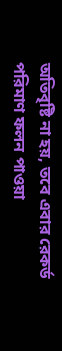অতিবৃষ্টি না হয়, তবে এবার রেকর্ড পরিমাণ ফলন পাওয়া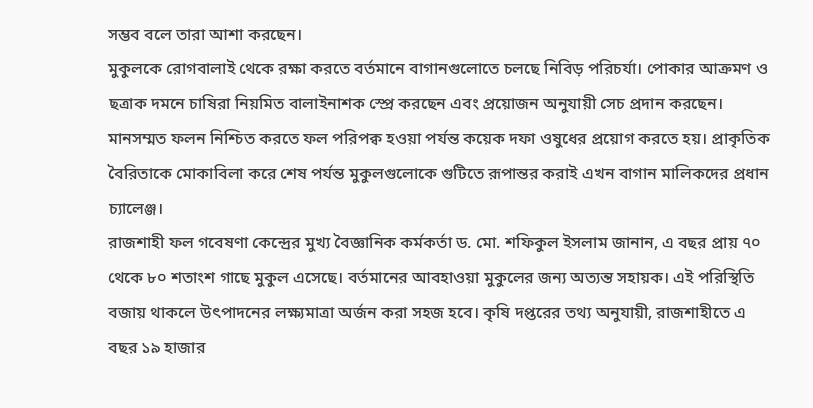সম্ভব বলে তারা আশা করছেন।
মুকুলকে রোগবালাই থেকে রক্ষা করতে বর্তমানে বাগানগুলোতে চলছে নিবিড় পরিচর্যা। পোকার আক্রমণ ও ছত্রাক দমনে চাষিরা নিয়মিত বালাইনাশক স্প্রে করছেন এবং প্রয়োজন অনুযায়ী সেচ প্রদান করছেন। মানসম্মত ফলন নিশ্চিত করতে ফল পরিপক্ব হওয়া পর্যন্ত কয়েক দফা ওষুধের প্রয়োগ করতে হয়। প্রাকৃতিক বৈরিতাকে মোকাবিলা করে শেষ পর্যন্ত মুকুলগুলোকে গুটিতে রূপান্তর করাই এখন বাগান মালিকদের প্রধান চ্যালেঞ্জ।
রাজশাহী ফল গবেষণা কেন্দ্রের মুখ্য বৈজ্ঞানিক কর্মকর্তা ড. মো. শফিকুল ইসলাম জানান, এ বছর প্রায় ৭০ থেকে ৮০ শতাংশ গাছে মুকুল এসেছে। বর্তমানের আবহাওয়া মুকুলের জন্য অত্যন্ত সহায়ক। এই পরিস্থিতি বজায় থাকলে উৎপাদনের লক্ষ্যমাত্রা অর্জন করা সহজ হবে। কৃষি দপ্তরের তথ্য অনুযায়ী, রাজশাহীতে এ বছর ১৯ হাজার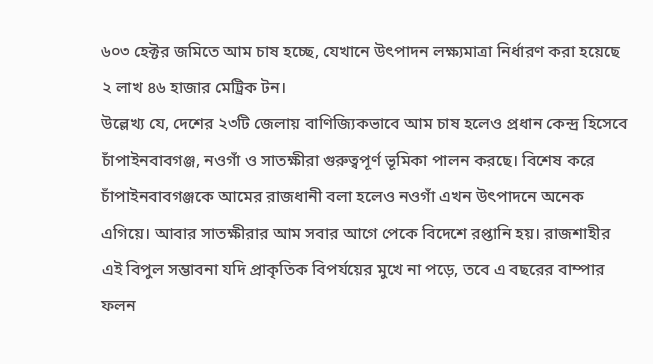৬০৩ হেক্টর জমিতে আম চাষ হচ্ছে, যেখানে উৎপাদন লক্ষ্যমাত্রা নির্ধারণ করা হয়েছে ২ লাখ ৪৬ হাজার মেট্রিক টন।
উল্লেখ্য যে, দেশের ২৩টি জেলায় বাণিজ্যিকভাবে আম চাষ হলেও প্রধান কেন্দ্র হিসেবে চাঁপাইনবাবগঞ্জ, নওগাঁ ও সাতক্ষীরা গুরুত্বপূর্ণ ভূমিকা পালন করছে। বিশেষ করে চাঁপাইনবাবগঞ্জকে আমের রাজধানী বলা হলেও নওগাঁ এখন উৎপাদনে অনেক এগিয়ে। আবার সাতক্ষীরার আম সবার আগে পেকে বিদেশে রপ্তানি হয়। রাজশাহীর এই বিপুল সম্ভাবনা যদি প্রাকৃতিক বিপর্যয়ের মুখে না পড়ে, তবে এ বছরের বাম্পার ফলন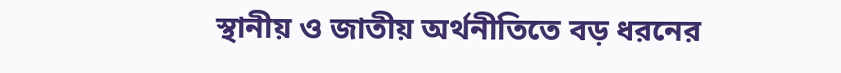স্থানীয় ও জাতীয় অর্থনীতিতে বড় ধরনের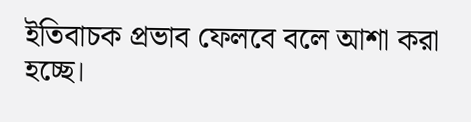ইতিবাচক প্রভাব ফেলবে বলে আশা করা হচ্ছে।